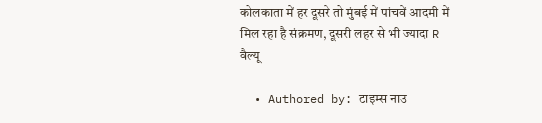कोलकाता में हर दूसरे तो मुंबई में पांचवें आदमी में मिल रहा है संक्रमण, दूसरी लहर से भी ज्यादा R वैल्यू

  • Authored by: टाइम्स नाउ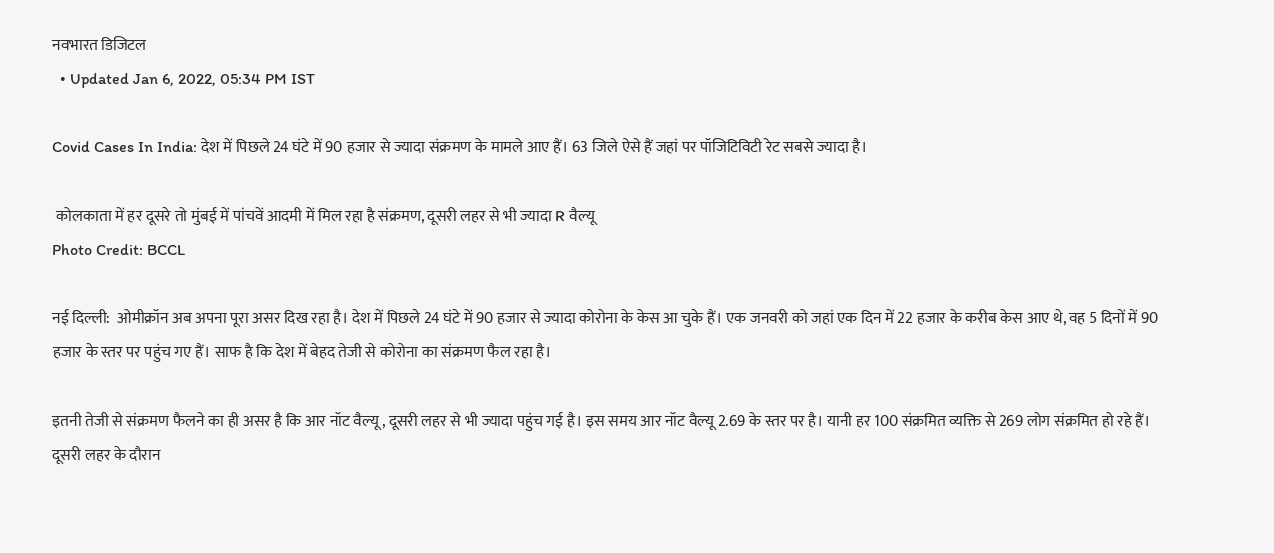नवभारत डिजिटल
  • Updated Jan 6, 2022, 05:34 PM IST

Covid Cases In India: देश में पिछले 24 घंटे में 90 हजार से ज्यादा संक्रमण के मामले आए हैं। 63 जिले ऐसे हैं जहां पर पॉजिटिविटी रेट सबसे ज्यादा है।

 कोलकाता में हर दूसरे तो मुंबई में पांचवें आदमी में मिल रहा है संक्रमण, दूसरी लहर से भी ज्यादा R वैल्यू
Photo Credit: BCCL

नई दिल्ली:  ओमीक्रॉन अब अपना पूरा असर दिख रहा है। देश में पिछले 24 घंटे में 90 हजार से ज्यादा कोरोना के केस आ चुके हैं। एक जनवरी को जहां एक दिन में 22 हजार के करीब केस आए थे, वह 5 दिनों में 90 हजार के स्तर पर पहुंच गए हैं। साफ है कि देश में बेहद तेजी से कोरोना का संक्रमण फैल रहा है।

इतनी तेजी से संक्रमण फैलने का ही असर है कि आर नॉट वैल्यू, दूसरी लहर से भी ज्यादा पहुंच गई है। इस समय आर नॉट वैल्यू 2.69 के स्तर पर है। यानी हर 100 संक्रमित व्यक्ति से 269 लोग संक्रमित हो रहे हैं। दूसरी लहर के दौरान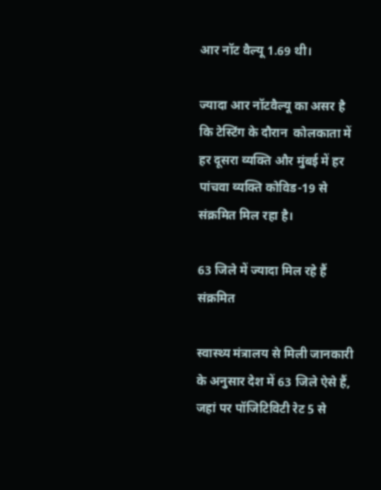आर नॉट वैल्यू 1.69 थी।

ज्यादा आर नॉटवैल्यू का असर है कि टेस्टिंग के दौरान  कोलकाता में हर दूसरा व्यक्ति और मुंबई में हर पांचवा व्यक्ति कोविड-19 से संक्रमित मिल रहा है।

63 जिले में ज्यादा मिल रहे हैं संक्रमित

स्वास्थ्य मंत्रालय से मिली जानकारी के अनुसार देश में 63 जिले ऐसे हैं, जहां पर पॉजिटिविटी रेट 5 से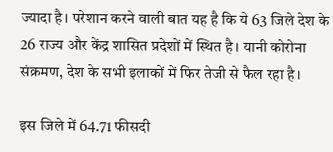ज्यादा है। परेशान करने वाली बात यह है कि ये 63 जिले देश के 26 राज्य और केंद्र शासित प्रदेशों में स्थित है। यानी कोरोना संक्रमण, देश के सभी इलाकों में फिर तेजी से फैल रहा है।

इस जिले में 64.71 फीसदी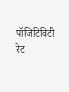पॉजिटिविटी रेट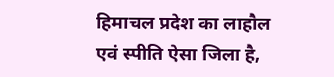हिमाचल प्रदेश का लाहौल एवं स्पीति ऐसा जिला है,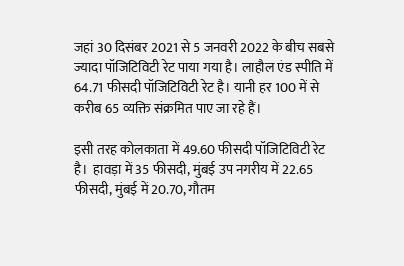जहां 30 दिसंबर 2021 से 5 जनवरी 2022 के बीच सबसे ज्यादा पॉजिटिविटी रेट पाया गया है। लाहौल एंड स्पीति में 64.71 फीसदी पॉजिटिविटी रेट है। यानी हर 100 में से करीब 65 व्यक्ति संक्रमित पाए जा रहे हैं।

इसी तरह कोलकाता में 49.60 फीसदी पॉजिटिविटी रेट है।  हावड़ा में 35 फीसदी, मुंबई उप नगरीय में 22.65 फीसदी, मुंबई में 20.70, गौतम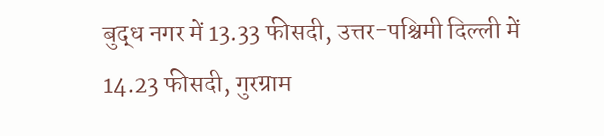बुद्ध नगर में 13.33 फीसदी, उत्तर-पश्चिमी दिल्ली में 14.23 फीसदी, गुरग्राम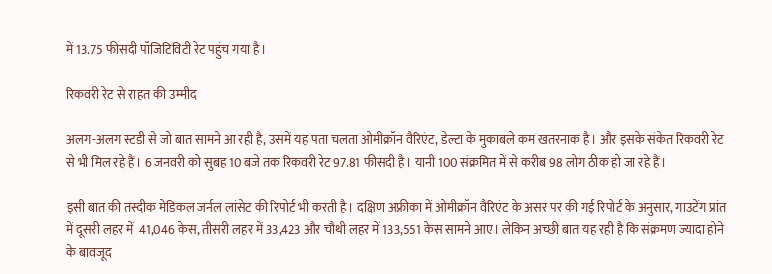में 13.75 फीसदी पॉजिटिविटी रेट पहुंच गया है।

रिकवरी रेट से राहत की उम्मीद

अलग-अलग स्टडी से जो बात सामने आ रही है, उसमें यह पता चलता ओमीक्रॉन वैरिएंट, डेल्टा के मुकाबले कम खतरनाक है। और इसके संकेत रिकवरी रेट से भी मिल रहे हैं। 6 जनवरी को सुबह 10 बजे तक रिकवरी रेट 97.81 फीसदी है। यानी 100 संक्रमित में से करीब 98 लोग ठीक हो जा रहे हैं।

इसी बात की तस्दीक मेडिकल जर्नल लांसेट की रिपोर्ट भी करती है। दक्षिण अफ्रीका में ओमीक्रॉन वैरिएंट के असर पर की गई रिपोर्ट के अनुसार, गाउटेंग प्रांत में दूसरी लहर में  41,046 केस, तीसरी लहर में 33,423 और चौथी लहर में 133,551 केस सामने आए। लेकिन अच्छी बात यह रही है कि संक्रमण ज्यादा होने  के बावजूद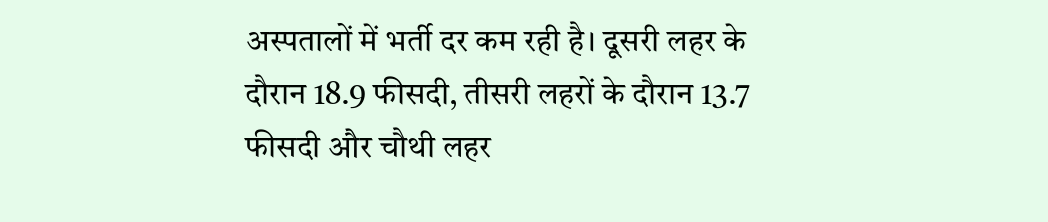अस्पतालों में भर्ती दर कम रही है। दूसरी लहर के दौरान 18.9 फीसदी, तीसरी लहरों के दौरान 13.7 फीसदी और चौथी लहर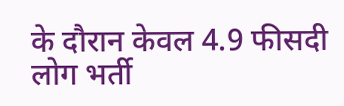के दौरान केवल 4.9 फीसदी लोग भर्ती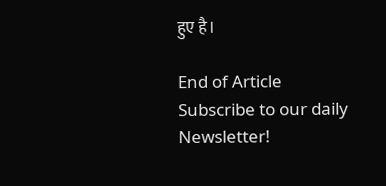हुए है।

End of Article
Subscribe to our daily Newsletter!